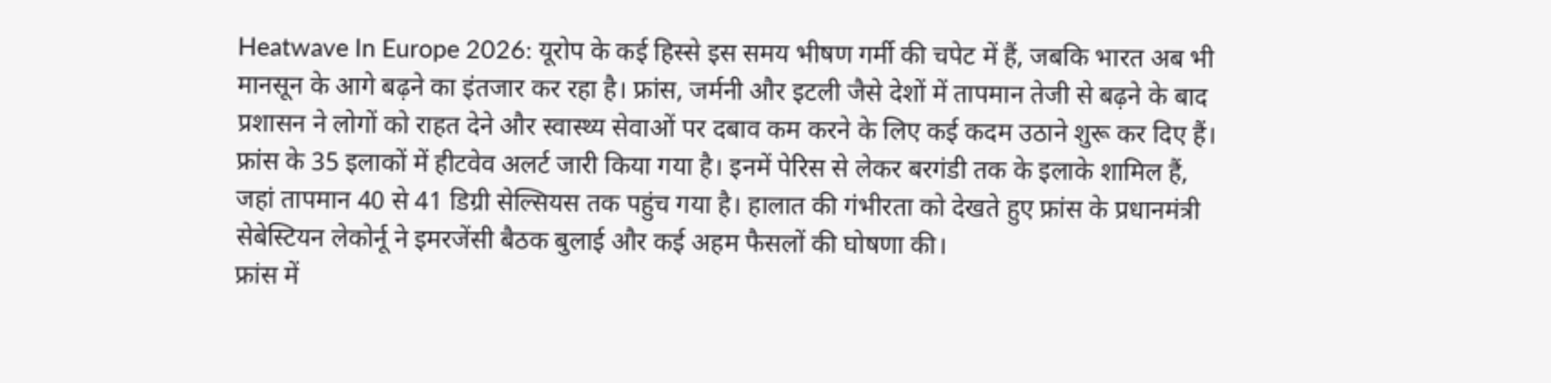Heatwave In Europe 2026: यूरोप के कई हिस्से इस समय भीषण गर्मी की चपेट में हैं, जबकि भारत अब भी मानसून के आगे बढ़ने का इंतजार कर रहा है। फ्रांस, जर्मनी और इटली जैसे देशों में तापमान तेजी से बढ़ने के बाद प्रशासन ने लोगों को राहत देने और स्वास्थ्य सेवाओं पर दबाव कम करने के लिए कई कदम उठाने शुरू कर दिए हैं। फ्रांस के 35 इलाकों में हीटवेव अलर्ट जारी किया गया है। इनमें पेरिस से लेकर बरगंडी तक के इलाके शामिल हैं, जहां तापमान 40 से 41 डिग्री सेल्सियस तक पहुंच गया है। हालात की गंभीरता को देखते हुए फ्रांस के प्रधानमंत्री सेबेस्टियन लेकोर्नू ने इमरजेंसी बैठक बुलाई और कई अहम फैसलों की घोषणा की।
फ्रांस में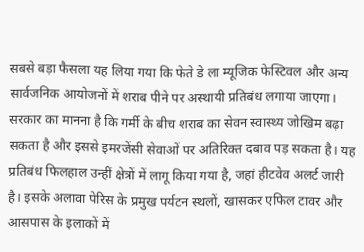सबसे बड़ा फैसला यह लिया गया कि फेते डे ला म्यूजिक फेस्टिवल और अन्य सार्वजनिक आयोजनों में शराब पीने पर अस्थायी प्रतिबंध लगाया जाएगा। सरकार का मानना है कि गर्मी के बीच शराब का सेवन स्वास्थ्य जोखिम बढ़ा सकता है और इससे इमरजेंसी सेवाओं पर अतिरिक्त दबाव पड़ सकता है। यह प्रतिबंध फिलहाल उन्हीं क्षेत्रों में लागू किया गया है, जहां हीटवेव अलर्ट जारी है। इसके अलावा पेरिस के प्रमुख पर्यटन स्थलों, खासकर एफिल टावर और आसपास के इलाकों में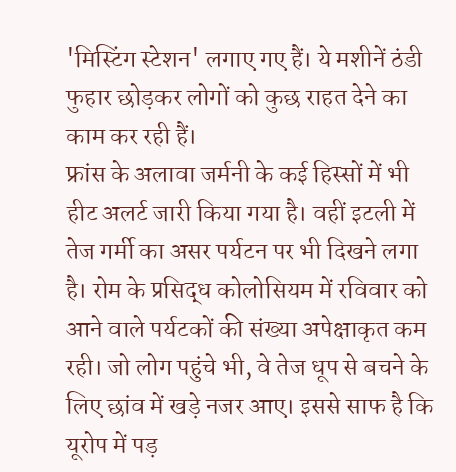'मिस्टिंग स्टेशन' लगाए गए हैं। ये मशीनें ठंडी फुहार छोड़कर लोगों को कुछ राहत देने का काम कर रही हैं।
फ्रांस के अलावा जर्मनी के कई हिस्सों में भी हीट अलर्ट जारी किया गया है। वहीं इटली में तेज गर्मी का असर पर्यटन पर भी दिखने लगा है। रोम के प्रसिद्ध कोलोसियम में रविवार को आने वाले पर्यटकों की संख्या अपेक्षाकृत कम रही। जो लोग पहुंचे भी, वे तेज धूप से बचने के लिए छांव में खड़े नजर आए। इससे साफ है कि यूरोप में पड़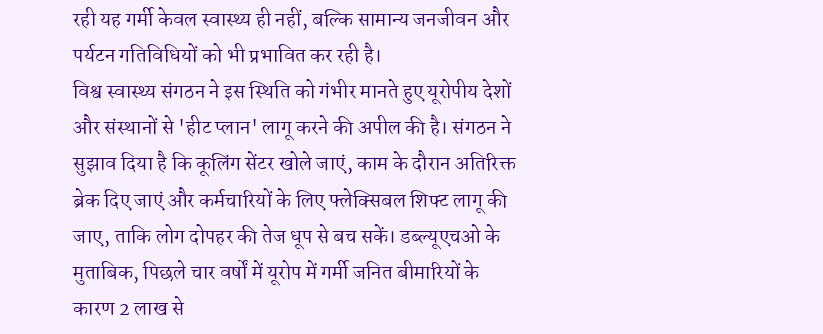रही यह गर्मी केवल स्वास्थ्य ही नहीं, बल्कि सामान्य जनजीवन और पर्यटन गतिविधियों को भी प्रभावित कर रही है।
विश्व स्वास्थ्य संगठन ने इस स्थिति को गंभीर मानते हुए यूरोपीय देशों और संस्थानों से 'हीट प्लान' लागू करने की अपील की है। संगठन ने सुझाव दिया है कि कूलिंग सेंटर खोले जाएं, काम के दौरान अतिरिक्त ब्रेक दिए जाएं और कर्मचारियों के लिए फ्लेक्सिबल शिफ्ट लागू की जाए, ताकि लोग दोपहर की तेज धूप से बच सकें। डब्ल्यूएचओ के मुताबिक, पिछले चार वर्षों में यूरोप में गर्मी जनित बीमारियों के कारण 2 लाख से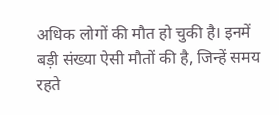अधिक लोगों की मौत हो चुकी है। इनमें बड़ी संख्या ऐसी मौतों की है, जिन्हें समय रहते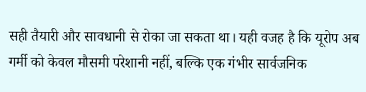सही तैयारी और सावधानी से रोका जा सकता था। यही वजह है कि यूरोप अब गर्मी को केवल मौसमी परेशानी नहीं, बल्कि एक गंभीर सार्वजनिक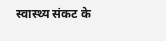स्वास्थ्य संकट के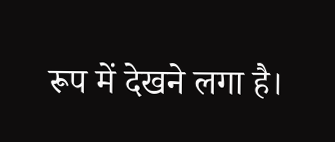रूप में देखने लगा है।